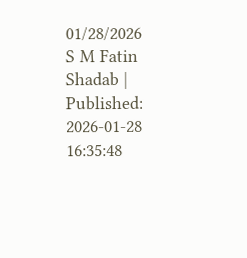01/28/2026
S M Fatin Shadab | Published: 2026-01-28 16:35:48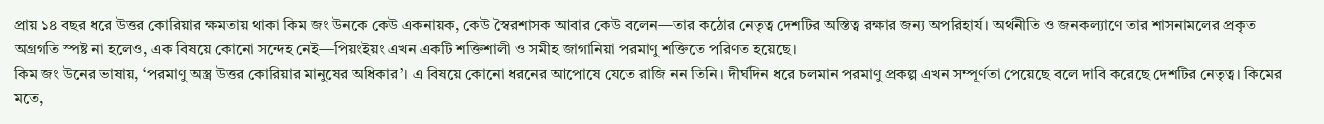প্রায় ১৪ বছর ধরে উত্তর কোরিয়ার ক্ষমতায় থাকা কিম জং উনকে কেউ একনায়ক, কেউ স্বৈরশাসক আবার কেউ বলেন—তার কঠোর নেতৃত্ব দেশটির অস্তিত্ব রক্ষার জন্য অপরিহার্য। অর্থনীতি ও জনকল্যাণে তার শাসনামলের প্রকৃত অগ্রগতি স্পষ্ট না হলেও, এক বিষয়ে কোনো সন্দেহ নেই—পিয়ংইয়ং এখন একটি শক্তিশালী ও সমীহ জাগানিয়া পরমাণু শক্তিতে পরিণত হয়েছে।
কিম জং উনের ভাষায়, ‘পরমাণু অস্ত্র উত্তর কোরিয়ার মানুষের অধিকার’। এ বিষয়ে কোনো ধরনের আপোষে যেতে রাজি নন তিনি। দীর্ঘদিন ধরে চলমান পরমাণু প্রকল্প এখন সম্পূর্ণতা পেয়েছে বলে দাবি করেছে দেশটির নেতৃত্ব। কিমের মতে,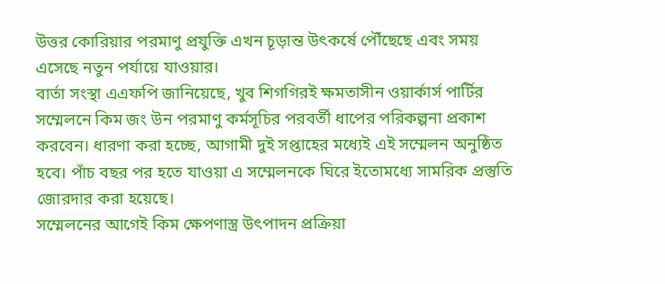উত্তর কোরিয়ার পরমাণু প্রযুক্তি এখন চূড়ান্ত উৎকর্ষে পৌঁছেছে এবং সময় এসেছে নতুন পর্যায়ে যাওয়ার।
বার্তা সংস্থা এএফপি জানিয়েছে, খুব শিগগিরই ক্ষমতাসীন ওয়ার্কার্স পার্টির সম্মেলনে কিম জং উন পরমাণু কর্মসূচির পরবর্তী ধাপের পরিকল্পনা প্রকাশ করবেন। ধারণা করা হচ্ছে, আগামী দুই সপ্তাহের মধ্যেই এই সম্মেলন অনুষ্ঠিত হবে। পাঁচ বছর পর হতে যাওয়া এ সম্মেলনকে ঘিরে ইতোমধ্যে সামরিক প্রস্তুতি জোরদার করা হয়েছে।
সম্মেলনের আগেই কিম ক্ষেপণাস্ত্র উৎপাদন প্রক্রিয়া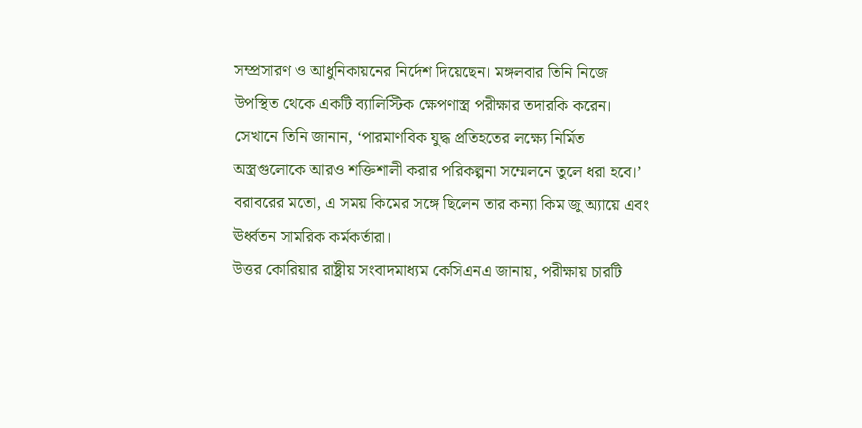সম্প্রসারণ ও আধুনিকায়নের নির্দেশ দিয়েছেন। মঙ্গলবার তিনি নিজে উপস্থিত থেকে একটি ব্যালিস্টিক ক্ষেপণাস্ত্র পরীক্ষার তদারকি করেন। সেখানে তিনি জানান, ‘পারমাণবিক যুদ্ধ প্রতিহতের লক্ষ্যে নির্মিত অস্ত্রগুলোকে আরও শক্তিশালী করার পরিকল্পনা সম্মেলনে তুলে ধরা হবে।’
বরাবরের মতো, এ সময় কিমের সঙ্গে ছিলেন তার কন্যা কিম জু অ্যায়ে এবং ঊর্ধ্বতন সামরিক কর্মকর্তারা।
উত্তর কোরিয়ার রাষ্ট্রীয় সংবাদমাধ্যম কেসিএনএ জানায়, পরীক্ষায় চারটি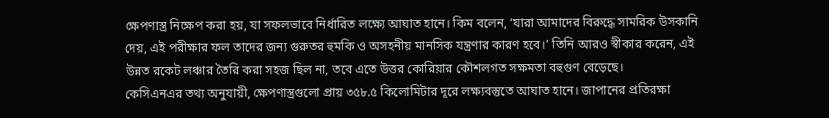ক্ষেপণাস্ত্র নিক্ষেপ করা হয়, যা সফলভাবে নির্ধারিত লক্ষ্যে আঘাত হানে। কিম বলেন, ‘যারা আমাদের বিরুদ্ধে সামরিক উসকানি দেয়, এই পরীক্ষার ফল তাদের জন্য গুরুতর হুমকি ও অসহনীয় মানসিক যন্ত্রণার কারণ হবে।’ তিনি আরও স্বীকার করেন, এই উন্নত রকেট লঞ্চার তৈরি করা সহজ ছিল না, তবে এতে উত্তর কোরিয়ার কৌশলগত সক্ষমতা বহুগুণ বেড়েছে।
কেসিএনএর তথ্য অনুযায়ী, ক্ষেপণাস্ত্রগুলো প্রায় ৩৫৮.৫ কিলোমিটার দূরে লক্ষ্যবস্তুতে আঘাত হানে। জাপানের প্রতিরক্ষা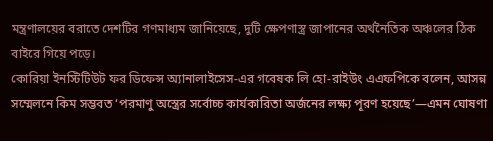মন্ত্রণালয়ের বরাতে দেশটির গণমাধ্যম জানিয়েছে, দুটি ক্ষেপণাস্ত্র জাপানের অর্থনৈতিক অঞ্চলের ঠিক বাইরে গিয়ে পড়ে।
কোরিয়া ইনস্টিটিউট ফর ডিফেন্স অ্যানালাইসেস-এর গবেষক লি হো-রাইউং এএফপিকে বলেন, আসন্ন সম্মেলনে কিম সম্ভবত ‘পরমাণু অস্ত্রের সর্বোচ্চ কার্যকারিতা অর্জনের লক্ষ্য পূরণ হয়েছে’—এমন ঘোষণা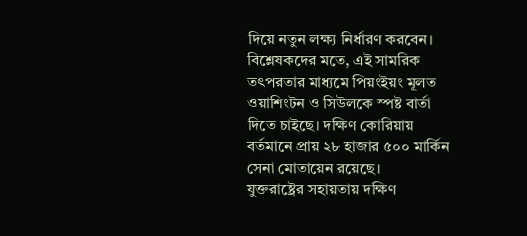দিয়ে নতুন লক্ষ্য নির্ধারণ করবেন।
বিশ্লেষকদের মতে, এই সামরিক তৎপরতার মাধ্যমে পিয়ংইয়ং মূলত ওয়াশিংটন ও সিউলকে স্পষ্ট বার্তা দিতে চাইছে। দক্ষিণ কোরিয়ায় বর্তমানে প্রায় ২৮ হাজার ৫০০ মার্কিন সেনা মোতায়েন রয়েছে।
যুক্তরাষ্ট্রের সহায়তায় দক্ষিণ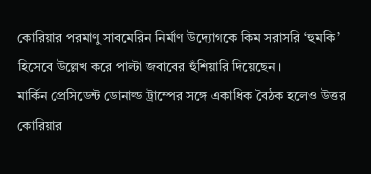কোরিয়ার পরমাণু সাবমেরিন নির্মাণ উদ্যোগকে কিম সরাসরি ‘হুমকি’ হিসেবে উল্লেখ করে পাল্টা জবাবের হুঁশিয়ারি দিয়েছেন।
মার্কিন প্রেসিডেন্ট ডোনাল্ড ট্রাম্পের সঙ্গে একাধিক বৈঠক হলেও উত্তর কোরিয়ার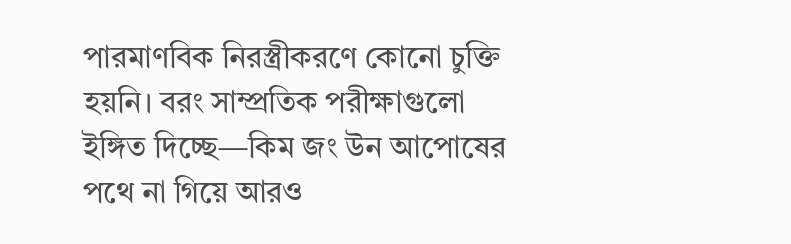পারমাণবিক নিরস্ত্রীকরণে কোনো চুক্তি হয়নি। বরং সাম্প্রতিক পরীক্ষাগুলো ইঙ্গিত দিচ্ছে—কিম জং উন আপোষের পথে না গিয়ে আরও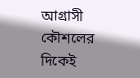আগ্রাসী কৌশলের দিকেই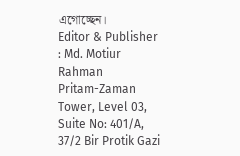এগোচ্ছেন।
Editor & Publisher : Md. Motiur Rahman
Pritam-Zaman Tower, Level 03, Suite No: 401/A, 37/2 Bir Protik Gazi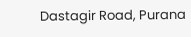Dastagir Road, Purana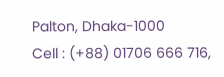Palton, Dhaka-1000
Cell : (+88) 01706 666 716,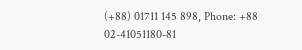(+88) 01711 145 898, Phone: +88 02-41051180-81